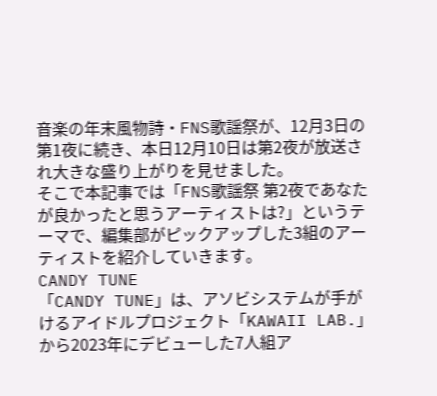音楽の年末風物詩・FNS歌謡祭が、12月3日の第1夜に続き、本日12月10日は第2夜が放送され大きな盛り上がりを見せました。
そこで本記事では「FNS歌謡祭 第2夜であなたが良かったと思うアーティストは?」というテーマで、編集部がピックアップした3組のアーティストを紹介していきます。
CANDY TUNE
「CANDY TUNE」は、アソビシステムが手がけるアイドルプロジェクト「KAWAII LAB.」から2023年にデビューした7人組ア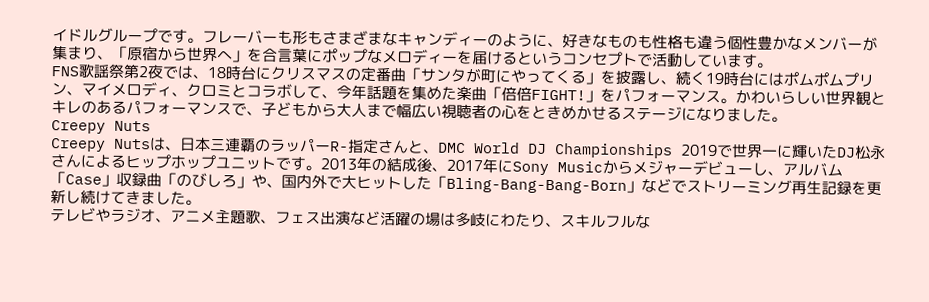イドルグループです。フレーバーも形もさまざまなキャンディーのように、好きなものも性格も違う個性豊かなメンバーが集まり、「原宿から世界へ」を合言葉にポップなメロディーを届けるというコンセプトで活動しています。
FNS歌謡祭第2夜では、18時台にクリスマスの定番曲「サンタが町にやってくる」を披露し、続く19時台にはポムポムプリン、マイメロディ、クロミとコラボして、今年話題を集めた楽曲「倍倍FIGHT!」をパフォーマンス。かわいらしい世界観とキレのあるパフォーマンスで、子どもから大人まで幅広い視聴者の心をときめかせるステージになりました。
Creepy Nuts
Creepy Nutsは、日本三連覇のラッパーR-指定さんと、DMC World DJ Championships 2019で世界一に輝いたDJ松永さんによるヒップホップユニットです。2013年の結成後、2017年にSony Musicからメジャーデビューし、アルバム「Case」収録曲「のびしろ」や、国内外で大ヒットした「Bling-Bang-Bang-Born」などでストリーミング再生記録を更新し続けてきました。
テレビやラジオ、アニメ主題歌、フェス出演など活躍の場は多岐にわたり、スキルフルな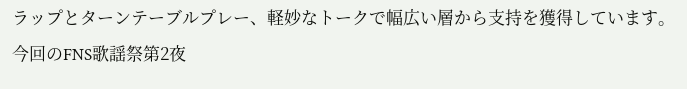ラップとターンテーブルプレー、軽妙なトークで幅広い層から支持を獲得しています。今回のFNS歌謡祭第2夜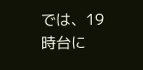では、19時台に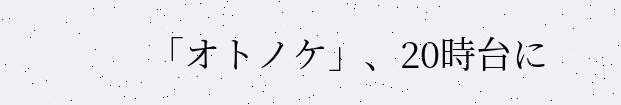「オトノケ」、20時台に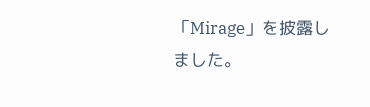「Mirage」を披露しました。